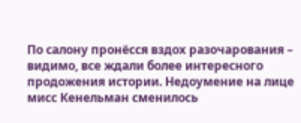По салону пронёсся вздох разочарования – видимо, все ждали более интересного продожения истории. Недоумение на лице мисс Кенельман сменилось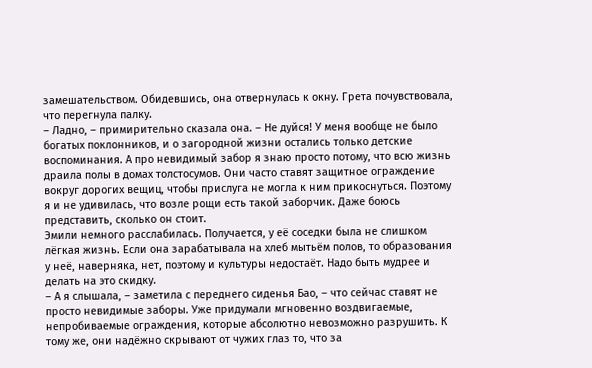замешательством. Обидевшись, она отвернулась к окну. Грета почувствовала, что перегнула палку.
– Ладно, – примирительно сказала она. – Не дуйся! У меня вообще не было богатых поклонников, и о загородной жизни остались только детские воспоминания. А про невидимый забор я знаю просто потому, что всю жизнь драила полы в домах толстосумов. Они часто ставят защитное ограждение вокруг дорогих вещиц, чтобы прислуга не могла к ним прикоснуться. Поэтому я и не удивилась, что возле рощи есть такой заборчик. Даже боюсь представить, сколько он стоит.
Эмили немного расслабилась. Получается, у её соседки была не слишком лёгкая жизнь. Если она зарабатывала на хлеб мытьём полов, то образования у неё, наверняка, нет, поэтому и культуры недостаёт. Надо быть мудрее и делать на это скидку.
– А я слышала, – заметила с переднего сиденья Бао, – что сейчас ставят не просто невидимые заборы. Уже придумали мгновенно воздвигаемые, непробиваемые ограждения, которые абсолютно невозможно разрушить. К тому же, они надёжно скрывают от чужих глаз то, что за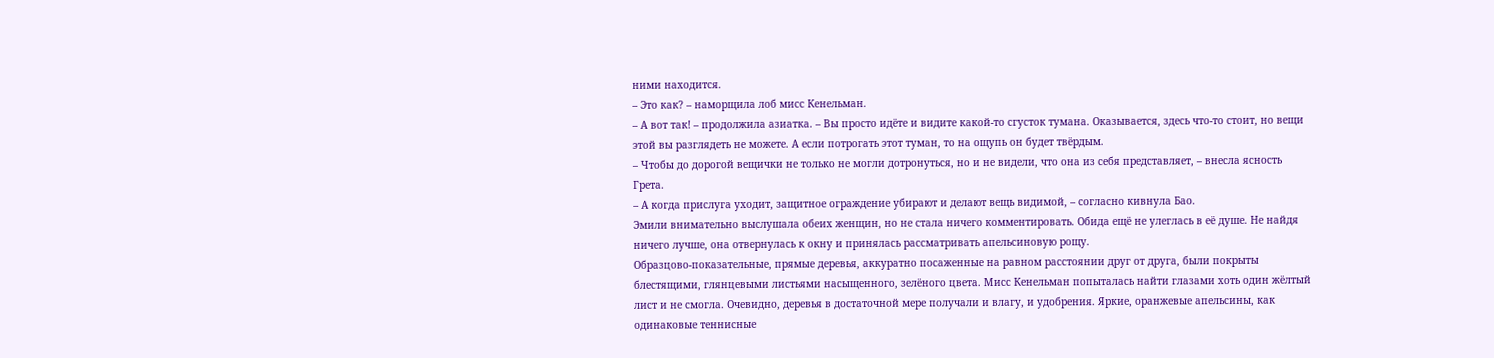ними находится.
– Это как? – наморщила лоб мисс Кенельман.
– А вот так! – продолжила азиатка. – Вы просто идёте и видите какой-то сгусток тумана. Оказывается, здесь что-то стоит, но вещи этой вы разглядеть не можете. А если потрогать этот туман, то на ощупь он будет твёрдым.
– Чтобы до дорогой вещички не только не могли дотронуться, но и не видели, что она из себя представляет, – внесла ясность Грета.
– А когда прислуга уходит, защитное ограждение убирают и делают вещь видимой, – согласно кивнула Бао.
Эмили внимательно выслушала обеих женщин, но не стала ничего комментировать. Обида ещё не улеглась в её душе. Не найдя ничего лучше, она отвернулась к окну и принялась рассматривать апельсиновую рощу.
Образцово-показательные, прямые деревья, аккуратно посаженные на равном расстоянии друг от друга, были покрыты блестящими, глянцевыми листьями насыщенного, зелёного цвета. Мисс Кенельман попыталась найти глазами хоть один жёлтый лист и не смогла. Очевидно, деревья в достаточной мере получали и влагу, и удобрения. Яркие, оранжевые апельсины, как одинаковые теннисные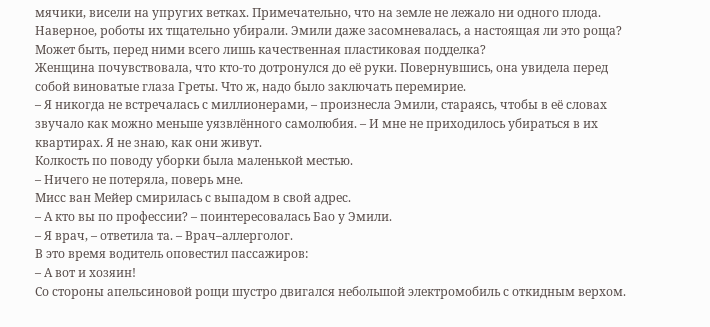мячики, висели на упругих ветках. Примечательно, что на земле не лежало ни одного плода. Наверное, роботы их тщательно убирали. Эмили даже засомневалась, а настоящая ли это роща? Может быть, перед ними всего лишь качественная пластиковая подделка?
Женщина почувствовала, что кто-то дотронулся до её руки. Повернувшись, она увидела перед собой виноватые глаза Греты. Что ж, надо было заключать перемирие.
– Я никогда не встречалась с миллионерами, – произнесла Эмили, стараясь, чтобы в её словах звучало как можно меньше уязвлённого самолюбия. – И мне не приходилось убираться в их квартирах. Я не знаю, как они живут.
Колкость по поводу уборки была маленькой местью.
– Ничего не потеряла, поверь мне.
Мисс ван Мейер смирилась с выпадом в свой адрес.
– А кто вы по профессии? – поинтересовалась Бао у Эмили.
– Я врач, – ответила та. – Врач–аллерголог.
В это время водитель оповестил пассажиров:
– А вот и хозяин!
Со стороны апельсиновой рощи шустро двигался небольшой электромобиль с откидным верхом.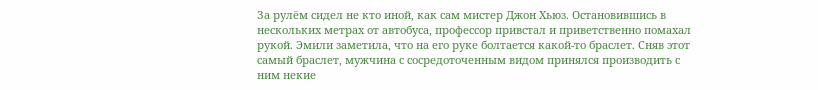За рулём сидел не кто иной, как сам мистер Джон Хьюз. Остановившись в нескольких метрах от автобуса, профессор привстал и приветственно помахал рукой. Эмили заметила, что на его руке болтается какой-то браслет. Сняв этот самый браслет, мужчина с сосредоточенным видом принялся производить с ним некие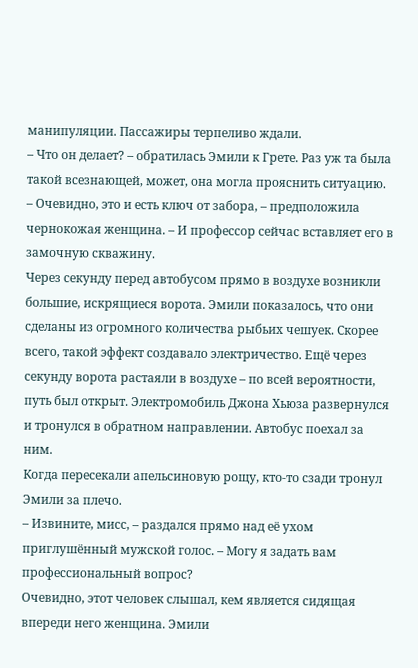манипуляции. Пассажиры терпеливо ждали.
– Что он делает? – обратилась Эмили к Грете. Раз уж та была такой всезнающей, может, она могла прояснить ситуацию.
– Очевидно, это и есть ключ от забора, – предположила чернокожая женщина. – И профессор сейчас вставляет его в замочную скважину.
Через секунду перед автобусом прямо в воздухе возникли большие, искрящиеся ворота. Эмили показалось, что они сделаны из огромного количества рыбьих чешуек. Скорее всего, такой эффект создавало электричество. Ещё через секунду ворота растаяли в воздухе – по всей вероятности, путь был открыт. Электромобиль Джона Хьюза развернулся и тронулся в обратном направлении. Автобус поехал за ним.
Когда пересекали апельсиновую рощу, кто-то сзади тронул Эмили за плечо.
– Извините, мисс, – раздался прямо над её ухом приглушённый мужской голос. – Могу я задать вам профессиональный вопрос?
Очевидно, этот человек слышал, кем является сидящая впереди него женщина. Эмили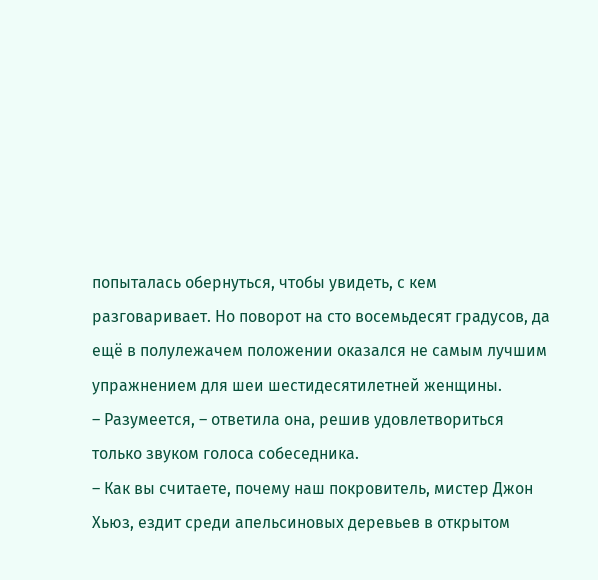попыталась обернуться, чтобы увидеть, с кем разговаривает. Но поворот на сто восемьдесят градусов, да ещё в полулежачем положении оказался не самым лучшим упражнением для шеи шестидесятилетней женщины.
– Разумеется, – ответила она, решив удовлетвориться только звуком голоса собеседника.
– Как вы считаете, почему наш покровитель, мистер Джон Хьюз, ездит среди апельсиновых деревьев в открытом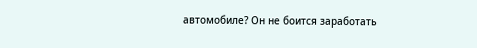автомобиле? Он не боится заработать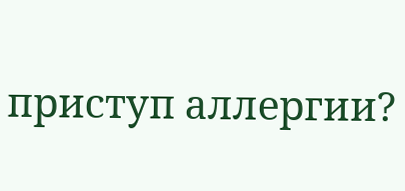приступ аллергии?